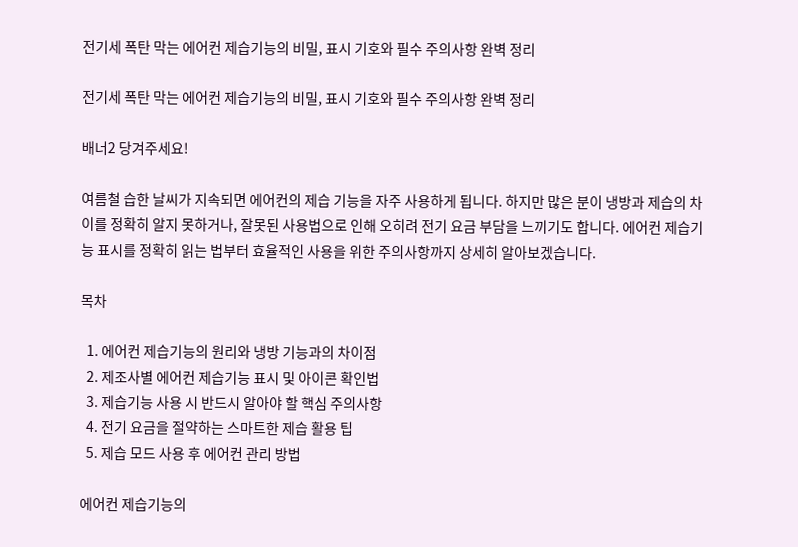전기세 폭탄 막는 에어컨 제습기능의 비밀, 표시 기호와 필수 주의사항 완벽 정리

전기세 폭탄 막는 에어컨 제습기능의 비밀, 표시 기호와 필수 주의사항 완벽 정리

배너2 당겨주세요!

여름철 습한 날씨가 지속되면 에어컨의 제습 기능을 자주 사용하게 됩니다. 하지만 많은 분이 냉방과 제습의 차이를 정확히 알지 못하거나, 잘못된 사용법으로 인해 오히려 전기 요금 부담을 느끼기도 합니다. 에어컨 제습기능 표시를 정확히 읽는 법부터 효율적인 사용을 위한 주의사항까지 상세히 알아보겠습니다.

목차

  1. 에어컨 제습기능의 원리와 냉방 기능과의 차이점
  2. 제조사별 에어컨 제습기능 표시 및 아이콘 확인법
  3. 제습기능 사용 시 반드시 알아야 할 핵심 주의사항
  4. 전기 요금을 절약하는 스마트한 제습 활용 팁
  5. 제습 모드 사용 후 에어컨 관리 방법

에어컨 제습기능의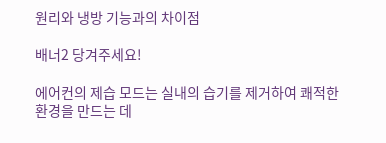원리와 냉방 기능과의 차이점

배너2 당겨주세요!

에어컨의 제습 모드는 실내의 습기를 제거하여 쾌적한 환경을 만드는 데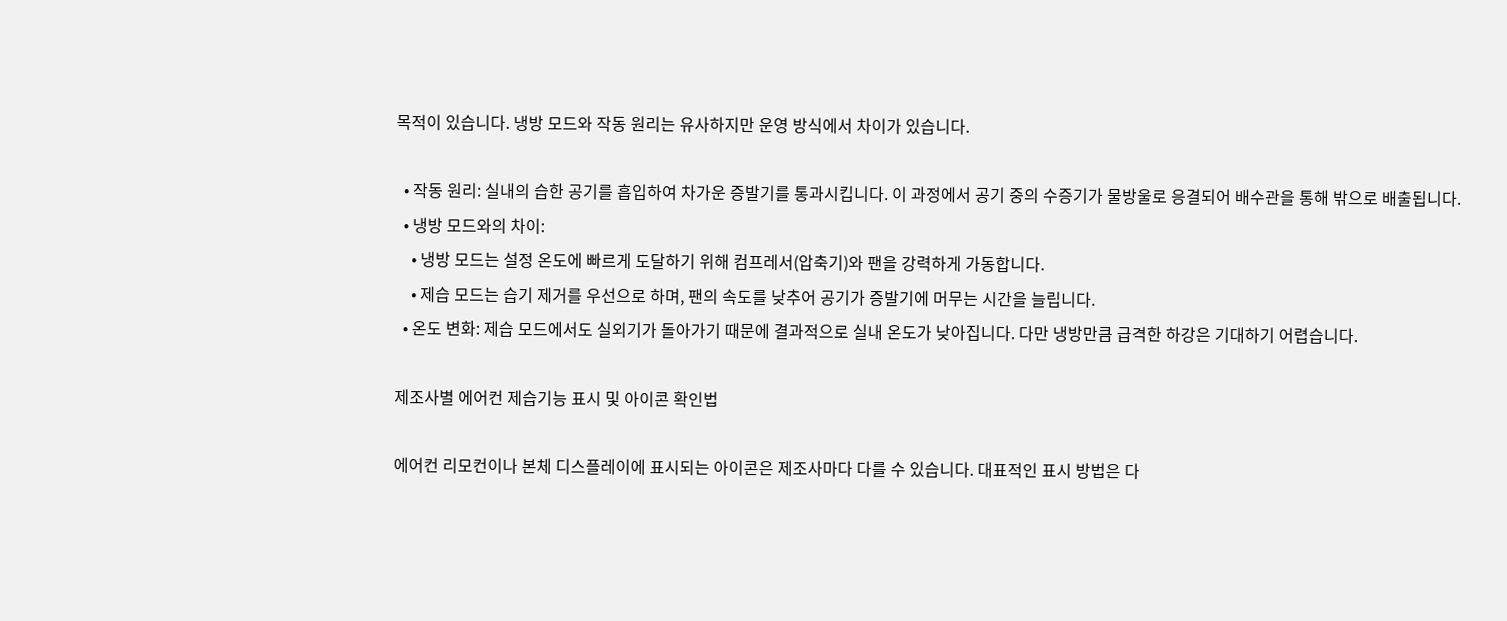목적이 있습니다. 냉방 모드와 작동 원리는 유사하지만 운영 방식에서 차이가 있습니다.

  • 작동 원리: 실내의 습한 공기를 흡입하여 차가운 증발기를 통과시킵니다. 이 과정에서 공기 중의 수증기가 물방울로 응결되어 배수관을 통해 밖으로 배출됩니다.
  • 냉방 모드와의 차이:
    • 냉방 모드는 설정 온도에 빠르게 도달하기 위해 컴프레서(압축기)와 팬을 강력하게 가동합니다.
    • 제습 모드는 습기 제거를 우선으로 하며, 팬의 속도를 낮추어 공기가 증발기에 머무는 시간을 늘립니다.
  • 온도 변화: 제습 모드에서도 실외기가 돌아가기 때문에 결과적으로 실내 온도가 낮아집니다. 다만 냉방만큼 급격한 하강은 기대하기 어렵습니다.

제조사별 에어컨 제습기능 표시 및 아이콘 확인법

에어컨 리모컨이나 본체 디스플레이에 표시되는 아이콘은 제조사마다 다를 수 있습니다. 대표적인 표시 방법은 다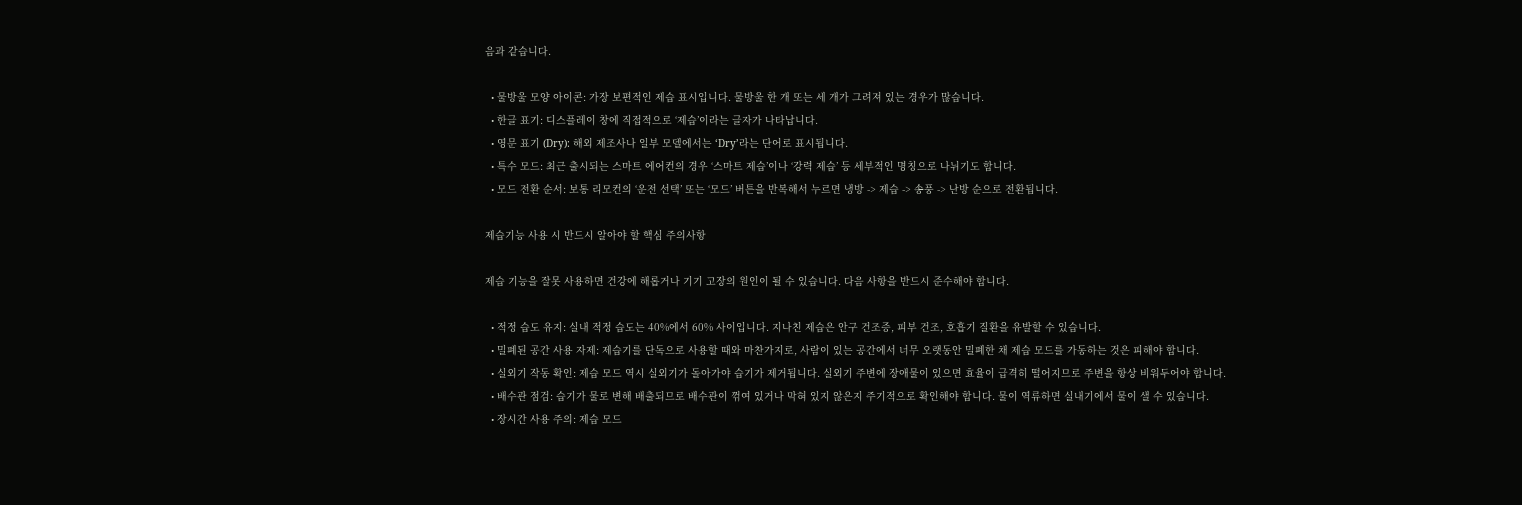음과 같습니다.

  • 물방울 모양 아이콘: 가장 보편적인 제습 표시입니다. 물방울 한 개 또는 세 개가 그려져 있는 경우가 많습니다.
  • 한글 표기: 디스플레이 창에 직접적으로 ‘제습’이라는 글자가 나타납니다.
  • 영문 표기 (Dry): 해외 제조사나 일부 모델에서는 ‘Dry’라는 단어로 표시됩니다.
  • 특수 모드: 최근 출시되는 스마트 에어컨의 경우 ‘스마트 제습’이나 ‘강력 제습’ 등 세부적인 명칭으로 나뉘기도 합니다.
  • 모드 전환 순서: 보통 리모컨의 ‘운전 선택’ 또는 ‘모드’ 버튼을 반복해서 누르면 냉방 -> 제습 -> 송풍 -> 난방 순으로 전환됩니다.

제습기능 사용 시 반드시 알아야 할 핵심 주의사항

제습 기능을 잘못 사용하면 건강에 해롭거나 기기 고장의 원인이 될 수 있습니다. 다음 사항을 반드시 준수해야 합니다.

  • 적정 습도 유지: 실내 적정 습도는 40%에서 60% 사이입니다. 지나친 제습은 안구 건조증, 피부 건조, 호흡기 질환을 유발할 수 있습니다.
  • 밀폐된 공간 사용 자제: 제습기를 단독으로 사용할 때와 마찬가지로, 사람이 있는 공간에서 너무 오랫동안 밀폐한 채 제습 모드를 가동하는 것은 피해야 합니다.
  • 실외기 작동 확인: 제습 모드 역시 실외기가 돌아가야 습기가 제거됩니다. 실외기 주변에 장애물이 있으면 효율이 급격히 떨어지므로 주변을 항상 비워두어야 합니다.
  • 배수관 점검: 습기가 물로 변해 배출되므로 배수관이 꺾여 있거나 막혀 있지 않은지 주기적으로 확인해야 합니다. 물이 역류하면 실내기에서 물이 샐 수 있습니다.
  • 장시간 사용 주의: 제습 모드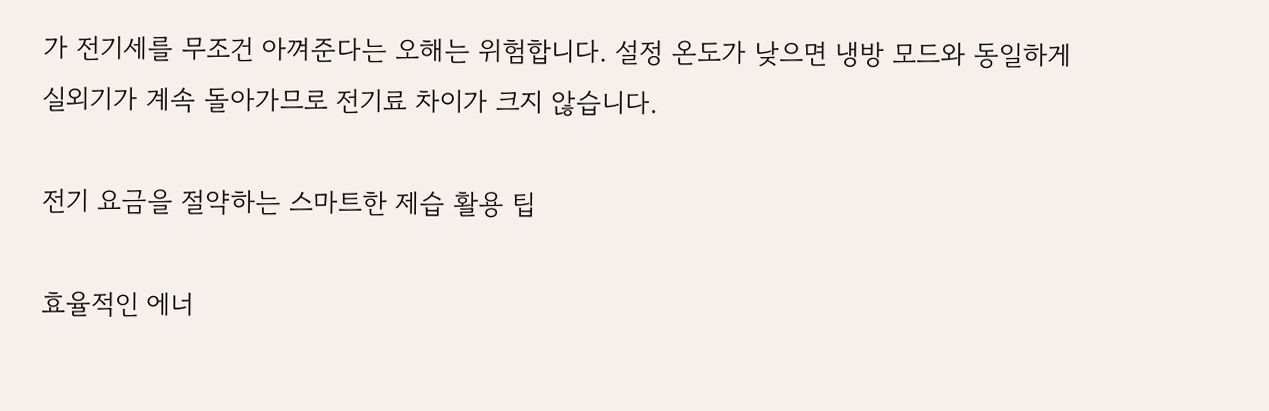가 전기세를 무조건 아껴준다는 오해는 위험합니다. 설정 온도가 낮으면 냉방 모드와 동일하게 실외기가 계속 돌아가므로 전기료 차이가 크지 않습니다.

전기 요금을 절약하는 스마트한 제습 활용 팁

효율적인 에너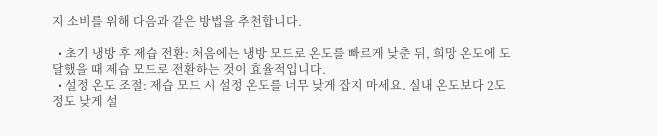지 소비를 위해 다음과 같은 방법을 추천합니다.

  • 초기 냉방 후 제습 전환: 처음에는 냉방 모드로 온도를 빠르게 낮춘 뒤, 희망 온도에 도달했을 때 제습 모드로 전환하는 것이 효율적입니다.
  • 설정 온도 조절: 제습 모드 시 설정 온도를 너무 낮게 잡지 마세요. 실내 온도보다 2도 정도 낮게 설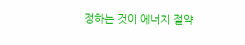정하는 것이 에너지 절약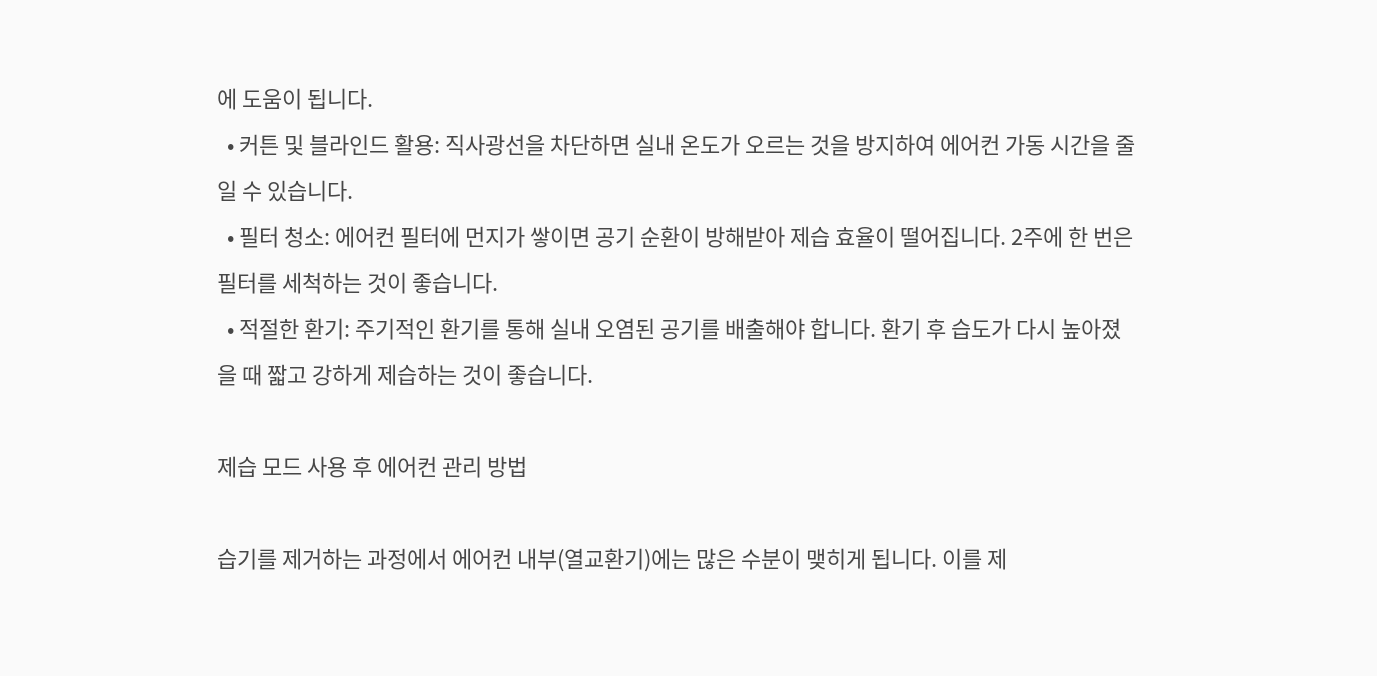에 도움이 됩니다.
  • 커튼 및 블라인드 활용: 직사광선을 차단하면 실내 온도가 오르는 것을 방지하여 에어컨 가동 시간을 줄일 수 있습니다.
  • 필터 청소: 에어컨 필터에 먼지가 쌓이면 공기 순환이 방해받아 제습 효율이 떨어집니다. 2주에 한 번은 필터를 세척하는 것이 좋습니다.
  • 적절한 환기: 주기적인 환기를 통해 실내 오염된 공기를 배출해야 합니다. 환기 후 습도가 다시 높아졌을 때 짧고 강하게 제습하는 것이 좋습니다.

제습 모드 사용 후 에어컨 관리 방법

습기를 제거하는 과정에서 에어컨 내부(열교환기)에는 많은 수분이 맺히게 됩니다. 이를 제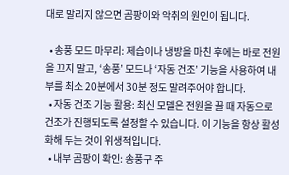대로 말리지 않으면 곰팡이와 악취의 원인이 됩니다.

  • 송풍 모드 마무리: 제습이나 냉방을 마친 후에는 바로 전원을 끄지 말고, ‘송풍’ 모드나 ‘자동 건조’ 기능을 사용하여 내부를 최소 20분에서 30분 정도 말려주어야 합니다.
  • 자동 건조 기능 활용: 최신 모델은 전원을 끌 때 자동으로 건조가 진행되도록 설정할 수 있습니다. 이 기능을 항상 활성화해 두는 것이 위생적입니다.
  • 내부 곰팡이 확인: 송풍구 주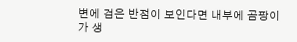변에 검은 반점이 보인다면 내부에 곰팡이가 생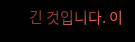긴 것입니다. 이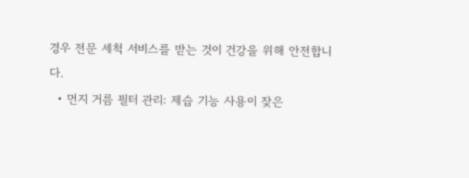경우 전문 세척 서비스를 받는 것이 건강을 위해 안전합니다.
  • 먼지 거름 필터 관리: 제습 기능 사용이 잦은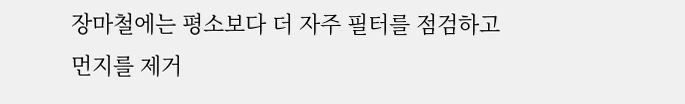장마철에는 평소보다 더 자주 필터를 점검하고 먼지를 제거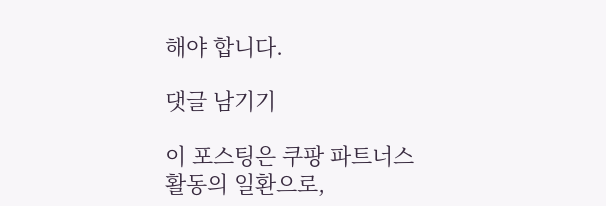해야 합니다.

댓글 남기기

이 포스팅은 쿠팡 파트너스 활동의 일환으로,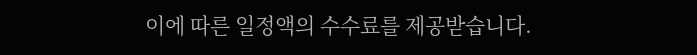이에 따른 일정액의 수수료를 제공받습니다.